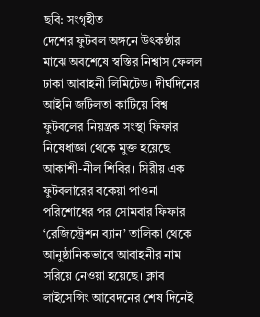ছবি: সংগৃহীত
দেশের ফুটবল অঙ্গনে উৎকণ্ঠার মাঝে অবশেষে স্বস্তির নিশ্বাস ফেলল ঢাকা আবাহনী লিমিটেড। দীর্ঘদিনের আইনি জটিলতা কাটিয়ে বিশ্ব ফুটবলের নিয়ন্ত্রক সংস্থা ফিফার নিষেধাজ্ঞা থেকে মুক্ত হয়েছে আকাশী-নীল শিবির। সিরীয় এক ফুটবলারের বকেয়া পাওনা পরিশোধের পর সোমবার ফিফার ‘রেজিস্ট্রেশন ব্যান’ তালিকা থেকে আনুষ্ঠানিকভাবে আবাহনীর নাম সরিয়ে নেওয়া হয়েছে। ক্লাব লাইসেন্সিং আবেদনের শেষ দিনেই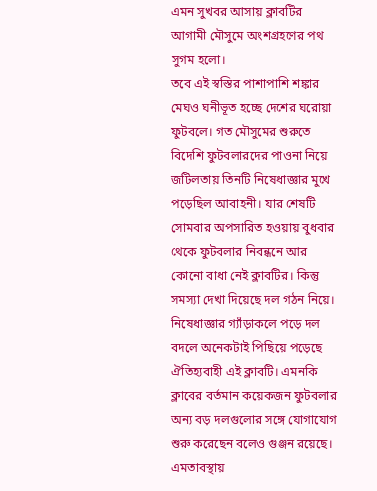এমন সুখবর আসায় ক্লাবটির আগামী মৌসুমে অংশগ্রহণের পথ সুগম হলো।
তবে এই স্বস্তির পাশাপাশি শঙ্কার মেঘও ঘনীভূত হচ্ছে দেশের ঘরোয়া ফুটবলে। গত মৌসুমের শুরুতে বিদেশি ফুটবলারদের পাওনা নিয়ে জটিলতায় তিনটি নিষেধাজ্ঞার মুখে পড়েছিল আবাহনী। যার শেষটি সোমবার অপসারিত হওয়ায় বুধবার থেকে ফুটবলার নিবন্ধনে আর কোনো বাধা নেই ক্লাবটির। কিন্তু সমস্যা দেখা দিয়েছে দল গঠন নিয়ে। নিষেধাজ্ঞার গ্যাঁড়াকলে পড়ে দল বদলে অনেকটাই পিছিয়ে পড়েছে ঐতিহ্যবাহী এই ক্লাবটি। এমনকি ক্লাবের বর্তমান কয়েকজন ফুটবলার অন্য বড় দলগুলোর সঙ্গে যোগাযোগ শুরু করেছেন বলেও গুঞ্জন রয়েছে। এমতাবস্থায়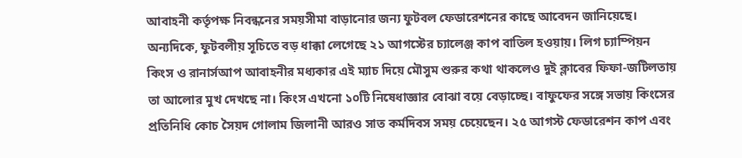আবাহনী কর্তৃপক্ষ নিবন্ধনের সময়সীমা বাড়ানোর জন্য ফুটবল ফেডারেশনের কাছে আবেদন জানিয়েছে।
অন্যদিকে, ফুটবলীয় সূচিতে বড় ধাক্কা লেগেছে ২১ আগস্টের চ্যালেঞ্জ কাপ বাতিল হওয়ায়। লিগ চ্যাম্পিয়ন কিংস ও রানার্সআপ আবাহনীর মধ্যকার এই ম্যাচ দিয়ে মৌসুম শুরুর কথা থাকলেও দুই ক্লাবের ফিফা-জটিলতায় তা আলোর মুখ দেখছে না। কিংস এখনো ১০টি নিষেধাজ্ঞার বোঝা বয়ে বেড়াচ্ছে। বাফুফের সঙ্গে সভায় কিংসের প্রতিনিধি কোচ সৈয়দ গোলাম জিলানী আরও সাত কর্মদিবস সময় চেয়েছেন। ২৫ আগস্ট ফেডারেশন কাপ এবং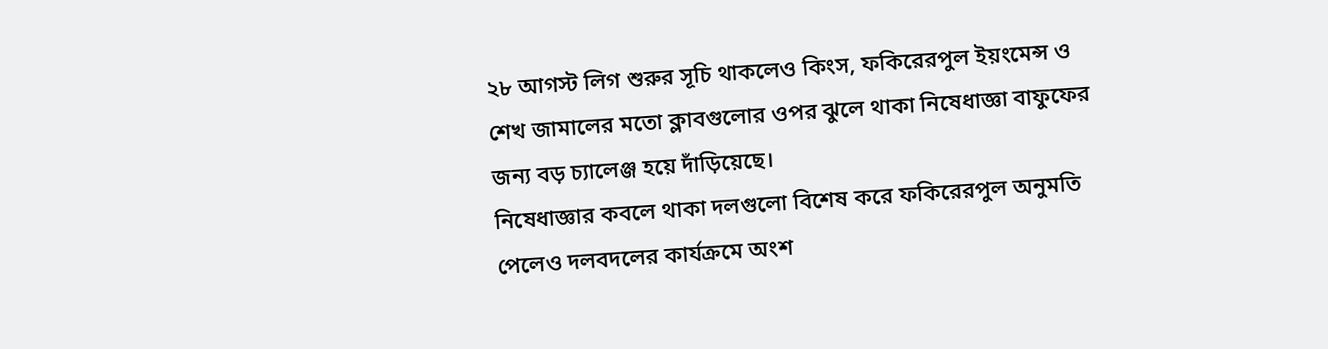২৮ আগস্ট লিগ শুরুর সূচি থাকলেও কিংস, ফকিরেরপুল ইয়ংমেন্স ও শেখ জামালের মতো ক্লাবগুলোর ওপর ঝুলে থাকা নিষেধাজ্ঞা বাফুফের জন্য বড় চ্যালেঞ্জ হয়ে দাঁড়িয়েছে।
নিষেধাজ্ঞার কবলে থাকা দলগুলো বিশেষ করে ফকিরেরপুল অনুমতি পেলেও দলবদলের কার্যক্রমে অংশ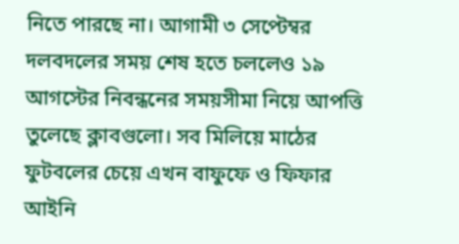নিতে পারছে না। আগামী ৩ সেপ্টেম্বর দলবদলের সময় শেষ হতে চললেও ১৯ আগস্টের নিবন্ধনের সময়সীমা নিয়ে আপত্তি তুলেছে ক্লাবগুলো। সব মিলিয়ে মাঠের ফুটবলের চেয়ে এখন বাফুফে ও ফিফার আইনি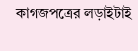কাগজপত্রের লড়াইটাই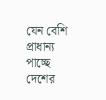যেন বেশি প্রাধান্য পাচ্ছে দেশের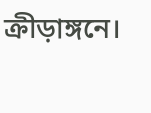ক্রীড়াঙ্গনে।